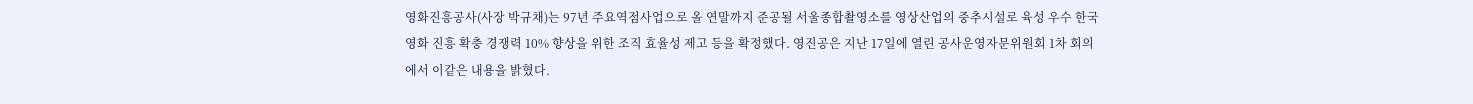영화진흥공사(사장 박규채)는 97년 주요역점사업으로 올 연말까지 준공될 서울종합촬영소를 영상산업의 중추시설로 육성 우수 한국영화 진흥 확충 경쟁력 10% 향상을 위한 조직 효율성 제고 등을 확정했다. 영진공은 지난 17일에 열린 공사운영자문위원회 1차 회의에서 이같은 내용을 밝혔다.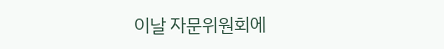이날 자문위원회에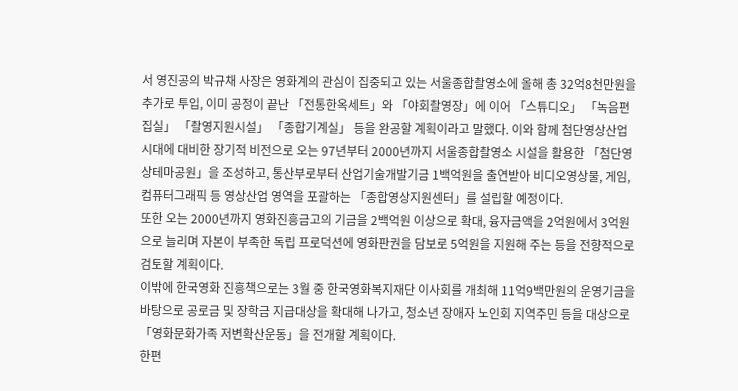서 영진공의 박규채 사장은 영화계의 관심이 집중되고 있는 서울종합촬영소에 올해 총 32억8천만원을 추가로 투입, 이미 공정이 끝난 「전통한옥세트」와 「야회촬영장」에 이어 「스튜디오」 「녹음편집실」 「촬영지원시설」 「종합기계실」 등을 완공할 계획이라고 말했다. 이와 함께 첨단영상산업 시대에 대비한 장기적 비전으로 오는 97년부터 2000년까지 서울종합촬영소 시설을 활용한 「첨단영상테마공원」을 조성하고, 통산부로부터 산업기술개발기금 1백억원을 출연받아 비디오영상물, 게임, 컴퓨터그래픽 등 영상산업 영역을 포괄하는 「종합영상지원센터」를 설립할 예정이다.
또한 오는 2000년까지 영화진흥금고의 기금을 2백억원 이상으로 확대, 융자금액을 2억원에서 3억원으로 늘리며 자본이 부족한 독립 프로덕션에 영화판권을 담보로 5억원을 지원해 주는 등을 전향적으로 검토할 계획이다.
이밖에 한국영화 진흥책으로는 3월 중 한국영화복지재단 이사회를 개최해 11억9백만원의 운영기금을 바탕으로 공로금 및 장학금 지급대상을 확대해 나가고, 청소년 장애자 노인회 지역주민 등을 대상으로 「영화문화가족 저변확산운동」을 전개할 계획이다.
한편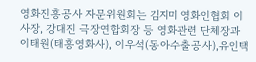영화진흥공사 자문위원회는 김지미 영화인협회 이사장, 강대진 극장연합회장 등 영화관련 단체장과 이태원(태흥영화사), 이우석(동아수출공사),유인택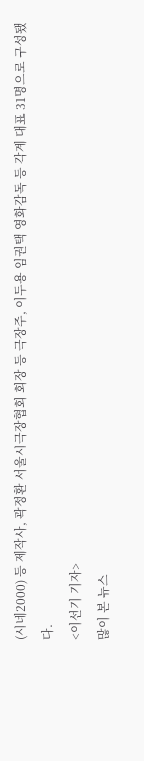(시네2000) 등 제작사, 곽정환 서울시극장협회 회장 등 극장주, 이두용 임권택 영화감독 등 각계 대표 31명으로 구성됐다.
<이선기 기자>
많이 본 뉴스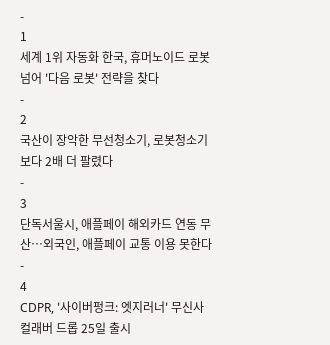-
1
세계 1위 자동화 한국, 휴머노이드 로봇 넘어 '다음 로봇' 전략을 찾다
-
2
국산이 장악한 무선청소기, 로봇청소기보다 2배 더 팔렸다
-
3
단독서울시, 애플페이 해외카드 연동 무산…외국인, 애플페이 교통 이용 못한다
-
4
CDPR, '사이버펑크: 엣지러너' 무신사 컬래버 드롭 25일 출시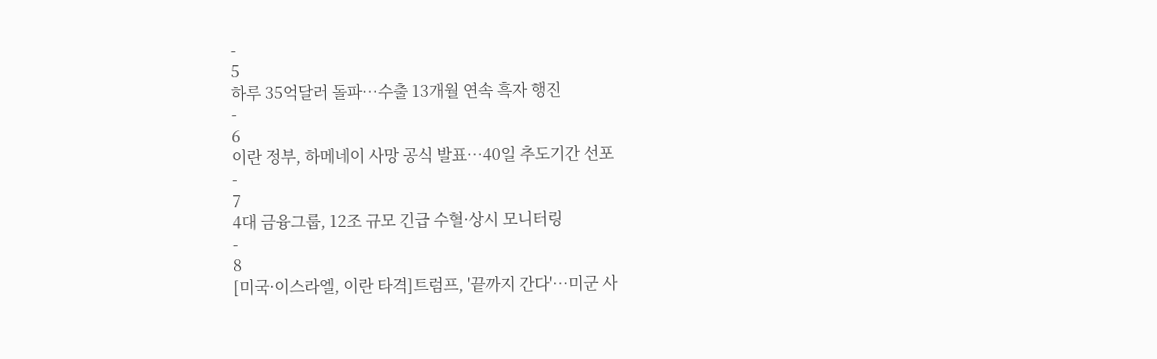-
5
하루 35억달러 돌파…수출 13개월 연속 흑자 행진
-
6
이란 정부, 하메네이 사망 공식 발표…40일 추도기간 선포
-
7
4대 금융그룹, 12조 규모 긴급 수혈·상시 모니터링
-
8
[미국·이스라엘, 이란 타격]트럼프, '끝까지 간다'…미군 사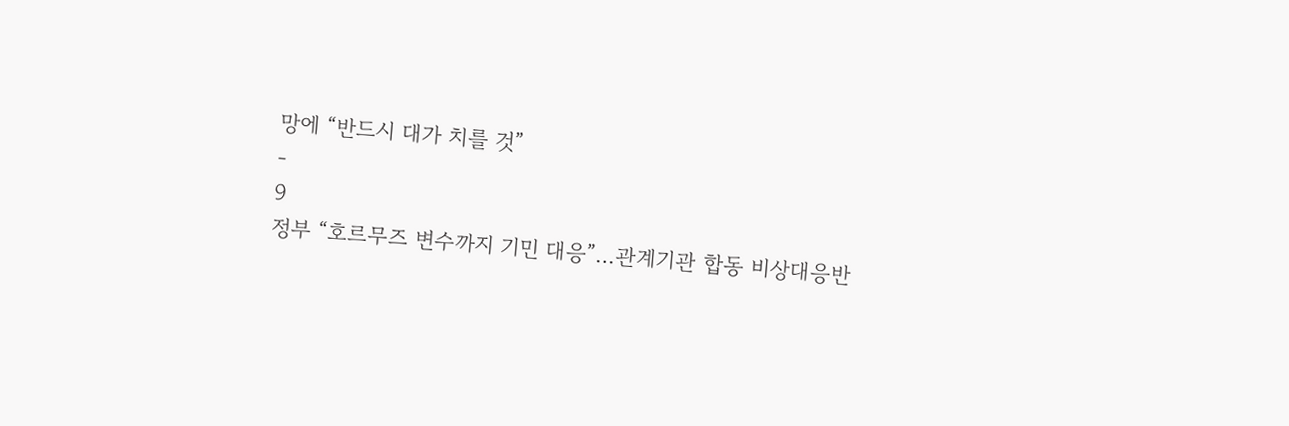망에 “반드시 대가 치를 것”
-
9
정부 “호르무즈 변수까지 기민 대응”…관계기관 합동 비상대응반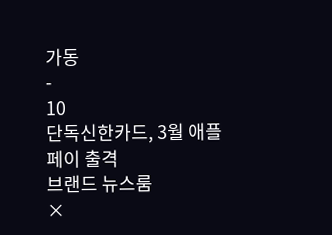가동
-
10
단독신한카드, 3월 애플페이 출격
브랜드 뉴스룸
×